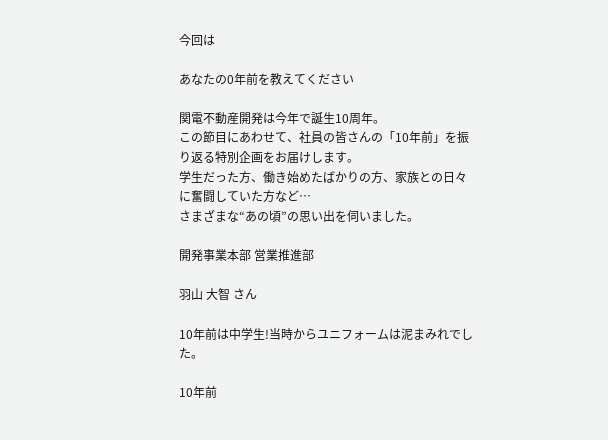今回は

あなたの0年前を教えてください

関電不動産開発は今年で誕生10周年。
この節目にあわせて、社員の皆さんの「10年前」を振り返る特別企画をお届けします。
学生だった方、働き始めたばかりの方、家族との日々に奮闘していた方など…
さまざまな“あの頃”の思い出を伺いました。

開発事業本部 営業推進部

羽山 大智 さん

10年前は中学生!当時からユニフォームは泥まみれでした。

10年前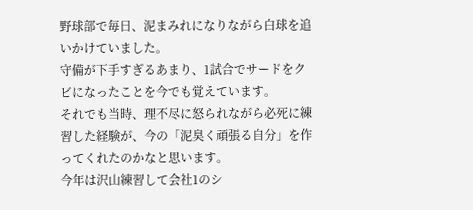野球部で毎日、泥まみれになりながら白球を追いかけていました。
守備が下手すぎるあまり、1試合でサードをクビになったことを今でも覚えています。
それでも当時、理不尽に怒られながら必死に練習した経験が、今の「泥臭く頑張る自分」を作ってくれたのかなと思います。
今年は沢山練習して会社1のシ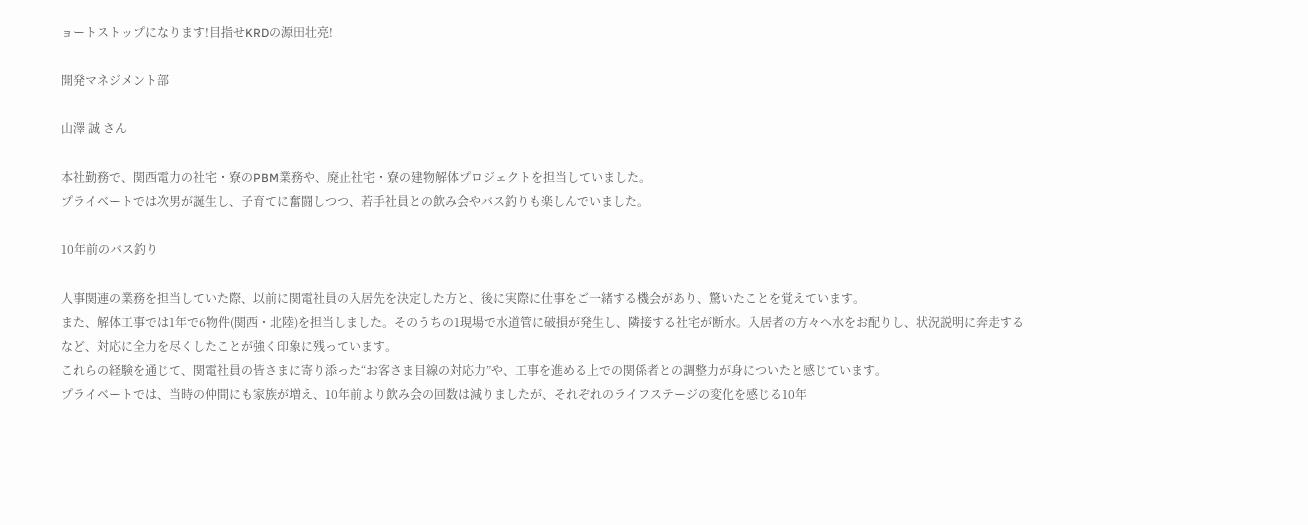ョートストップになります!目指せKRDの源田壮亮!

開発マネジメント部

山澤 誠 さん

本社勤務で、関西電力の社宅・寮のPBM業務や、廃止社宅・寮の建物解体プロジェクトを担当していました。
プライベートでは次男が誕生し、子育てに奮闘しつつ、若手社員との飲み会やバス釣りも楽しんでいました。

10年前のバス釣り

人事関連の業務を担当していた際、以前に関電社員の入居先を決定した方と、後に実際に仕事をご一緒する機会があり、驚いたことを覚えています。
また、解体工事では1年で6物件(関西・北陸)を担当しました。そのうちの1現場で水道管に破損が発生し、隣接する社宅が断水。入居者の方々へ水をお配りし、状況説明に奔走するなど、対応に全力を尽くしたことが強く印象に残っています。
これらの経験を通じて、関電社員の皆さまに寄り添った“お客さま目線の対応力”や、工事を進める上での関係者との調整力が身についたと感じています。
プライベートでは、当時の仲間にも家族が増え、10年前より飲み会の回数は減りましたが、それぞれのライフステージの変化を感じる10年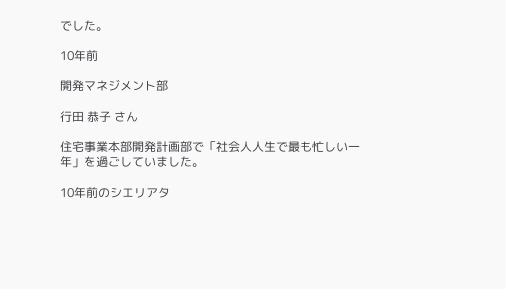でした。

10年前

開発マネジメント部

行田 恭子 さん

住宅事業本部開発計画部で「社会人人生で最も忙しい一年」を過ごしていました。

10年前のシエリアタ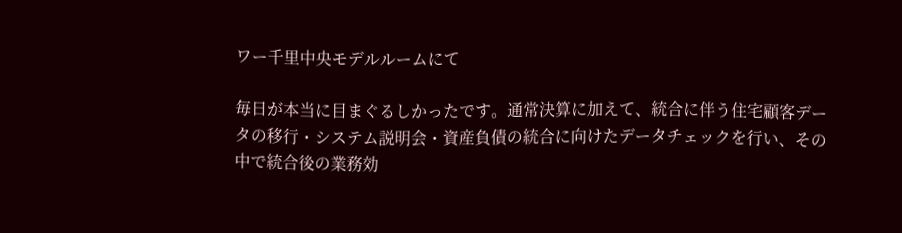ワー千里中央モデルルームにて

毎日が本当に目まぐるしかったです。通常決算に加えて、統合に伴う住宅顧客データの移行・システム説明会・資産負債の統合に向けたデータチェックを行い、その中で統合後の業務効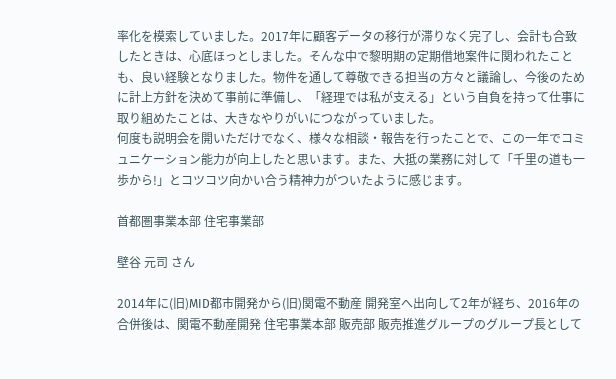率化を模索していました。2017年に顧客データの移行が滞りなく完了し、会計も合致したときは、心底ほっとしました。そんな中で黎明期の定期借地案件に関われたことも、良い経験となりました。物件を通して尊敬できる担当の方々と議論し、今後のために計上方針を決めて事前に準備し、「経理では私が支える」という自負を持って仕事に取り組めたことは、大きなやりがいにつながっていました。
何度も説明会を開いただけでなく、様々な相談・報告を行ったことで、この一年でコミュニケーション能力が向上したと思います。また、大抵の業務に対して「千里の道も一歩から!」とコツコツ向かい合う精神力がついたように感じます。

首都圏事業本部 住宅事業部

壁谷 元司 さん

2014年に(旧)MID都市開発から(旧)関電不動産 開発室へ出向して2年が経ち、2016年の合併後は、関電不動産開発 住宅事業本部 販売部 販売推進グループのグループ長として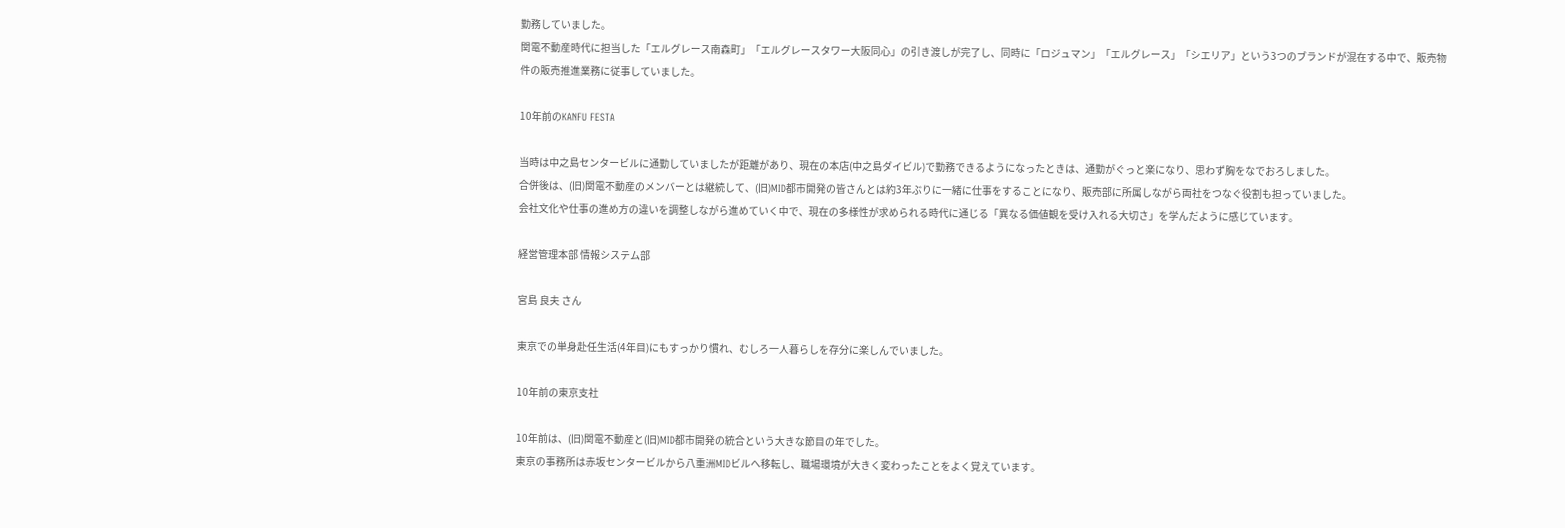勤務していました。
関電不動産時代に担当した「エルグレース南森町」「エルグレースタワー大阪同心」の引き渡しが完了し、同時に「ロジュマン」「エルグレース」「シエリア」という3つのブランドが混在する中で、販売物件の販売推進業務に従事していました。

10年前のKANFU FESTA

当時は中之島センタービルに通勤していましたが距離があり、現在の本店(中之島ダイビル)で勤務できるようになったときは、通勤がぐっと楽になり、思わず胸をなでおろしました。
合併後は、(旧)関電不動産のメンバーとは継続して、(旧)MID都市開発の皆さんとは約3年ぶりに一緒に仕事をすることになり、販売部に所属しながら両社をつなぐ役割も担っていました。
会社文化や仕事の進め方の違いを調整しながら進めていく中で、現在の多様性が求められる時代に通じる「異なる価値観を受け入れる大切さ」を学んだように感じています。

経営管理本部 情報システム部

宮島 良夫 さん

東京での単身赴任生活(4年目)にもすっかり慣れ、むしろ一人暮らしを存分に楽しんでいました。

10年前の東京支社

10年前は、(旧)関電不動産と(旧)MID都市開発の統合という大きな節目の年でした。
東京の事務所は赤坂センタービルから八重洲MIDビルへ移転し、職場環境が大きく変わったことをよく覚えています。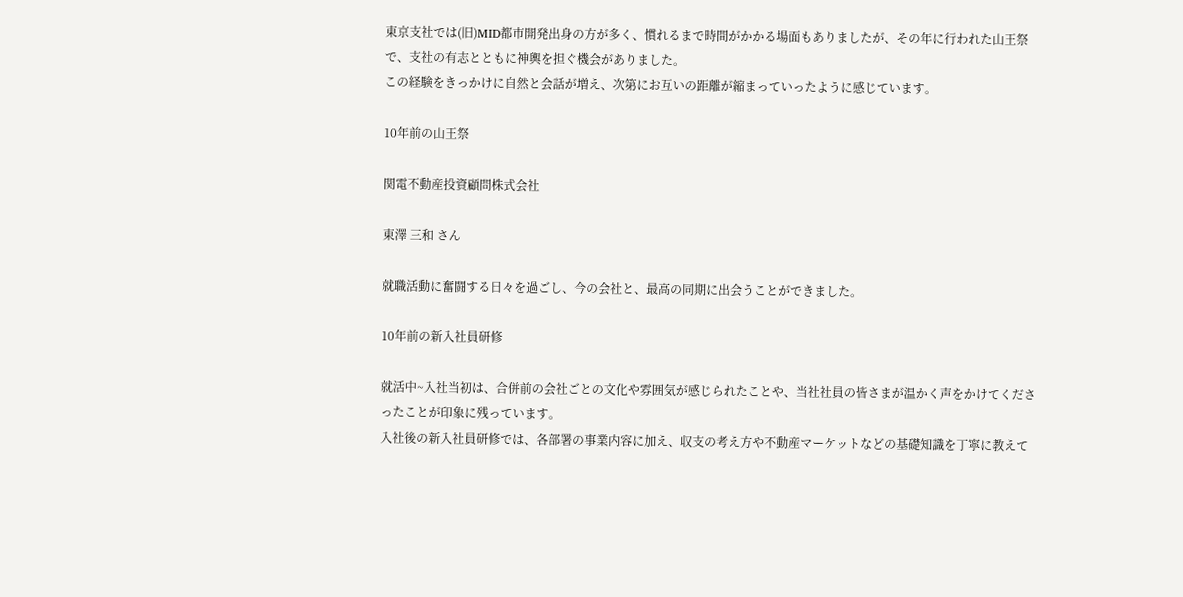東京支社では(旧)MID都市開発出身の方が多く、慣れるまで時間がかかる場面もありましたが、その年に行われた山王祭で、支社の有志とともに神輿を担ぐ機会がありました。
この経験をきっかけに自然と会話が増え、次第にお互いの距離が縮まっていったように感じています。

10年前の山王祭

関電不動産投資顧問株式会社

東澤 三和 さん

就職活動に奮闘する日々を過ごし、今の会社と、最高の同期に出会うことができました。

10年前の新入社員研修

就活中~入社当初は、合併前の会社ごとの文化や雰囲気が感じられたことや、当社社員の皆さまが温かく声をかけてくださったことが印象に残っています。
入社後の新入社員研修では、各部署の事業内容に加え、収支の考え方や不動産マーケットなどの基礎知識を丁寧に教えて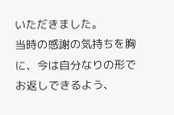いただきました。
当時の感謝の気持ちを胸に、今は自分なりの形でお返しできるよう、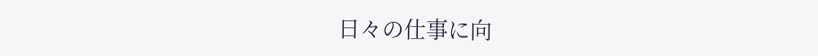日々の仕事に向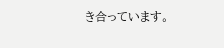き合っています。